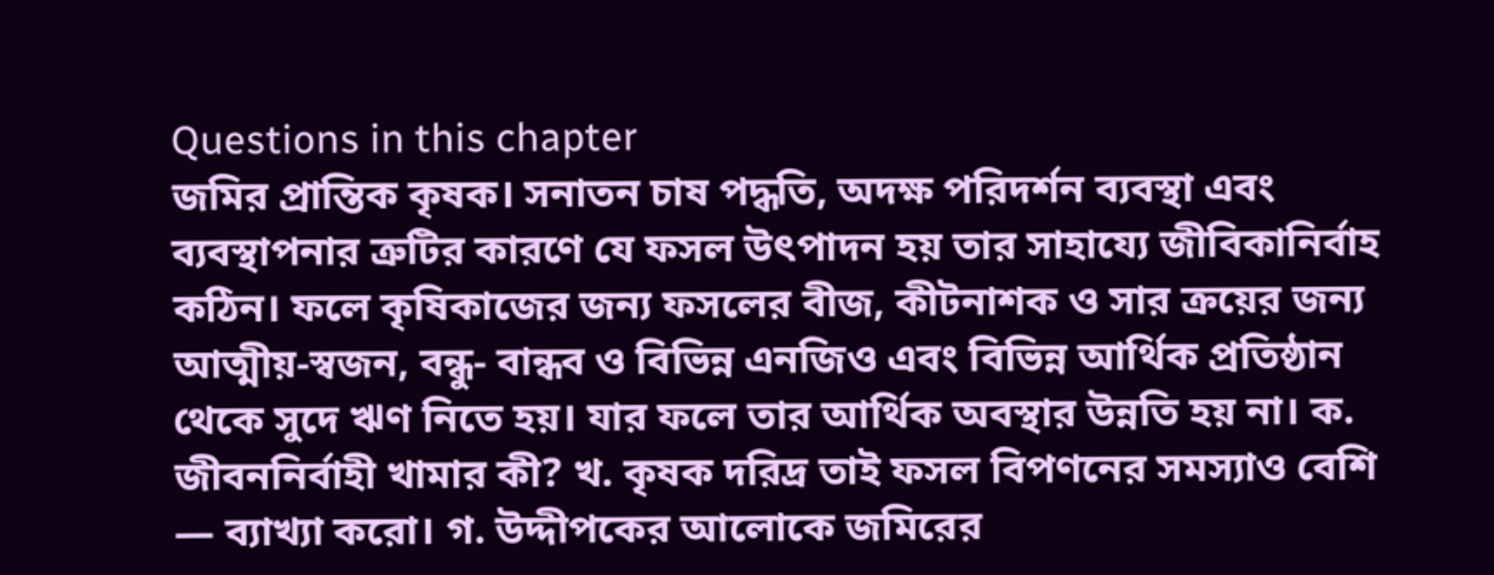Questions in this chapter
জমির প্রান্তিক কৃষক। সনাতন চাষ পদ্ধতি, অদক্ষ পরিদর্শন ব্যবস্থা এবং ব্যবস্থাপনার ত্রুটির কারণে যে ফসল উৎপাদন হয় তার সাহায্যে জীবিকানির্বাহ কঠিন। ফলে কৃষিকাজের জন্য ফসলের বীজ, কীটনাশক ও সার ক্রয়ের জন্য আত্মীয়-স্বজন, বন্ধু- বান্ধব ও বিভিন্ন এনজিও এবং বিভিন্ন আর্থিক প্রতিষ্ঠান থেকে সুদে ঋণ নিতে হয়। যার ফলে তার আর্থিক অবস্থার উন্নতি হয় না। ক. জীবননির্বাহী খামার কী? খ. কৃষক দরিদ্র তাই ফসল বিপণনের সমস্যাও বেশি — ব্যাখ্যা করো। গ. উদ্দীপকের আলোকে জমিরের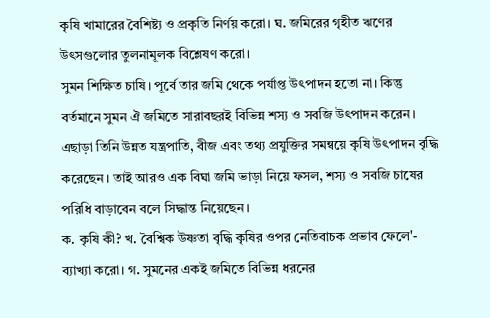কৃষি খামারের বৈশিষ্ট্য ও প্রকৃতি নির্ণয় করো। ঘ. জমিরের গৃহীত ঋণের উৎসগুলোর তুলনামূলক বিশ্লেষণ করো।
সুমন শিক্ষিত চাষি। পূর্বে তার জমি থেকে পর্যাপ্ত উৎপাদন হতো না। কিন্তু বর্তমানে সুমন ঐ জমিতে সারাবছরই বিভিন্ন শস্য ও সবজি উৎপাদন করেন। এছাড়া তিনি উন্নত যন্ত্রপাতি, বীজ এবং তথ্য প্রযুক্তির সমন্বয়ে কৃষি উৎপাদন বৃদ্ধি করেছেন। তাই আরও এক বিঘা জমি ভাড়া নিয়ে ফসল, শস্য ও সবজি চাষের পরিধি বাড়াবেন বলে সিদ্ধান্ত নিয়েছেন।
ক. কৃষি কী? খ. বৈশ্বিক উষ্ণতা বৃদ্ধি কৃষির ওপর নেতিবাচক প্রভাব ফেলে'- ব্যাখ্যা করো। গ. সুমনের একই জমিতে বিভিন্ন ধরনের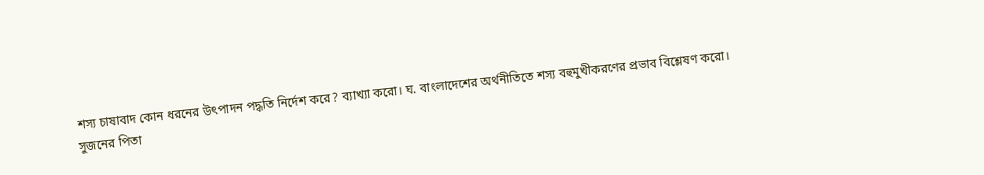শস্য চাষাবাদ কোন ধরনের উৎপাদন পদ্ধতি নির্দেশ করে? ব্যাখ্যা করো। ঘ. বাংলাদেশের অর্থনীতিতে শস্য বহুমুখীকরণের প্রভাব বিশ্লেষণ করো।
সুজনের পিতা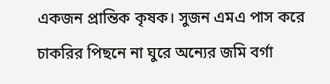একজন প্রান্তিক কৃষক। সুজন এমএ পাস করে চাকরির পিছনে না ঘুরে অন্যের জমি বর্গা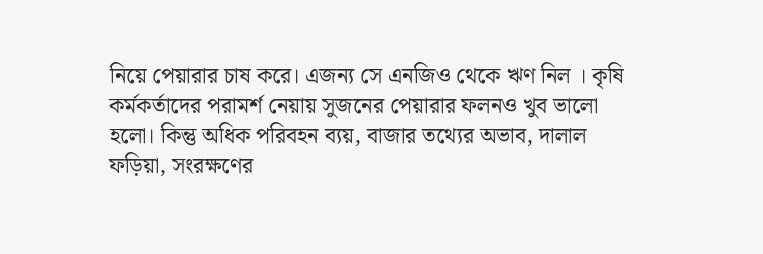নিয়ে পেয়ারার চাষ করে। এজন্য সে এনজিও থেকে ঋণ নিল । কৃষি কর্মকর্তাদের পরামর্শ নেয়ায় সুজনের পেয়ারার ফলনও খুব ভালো হলো। কিন্তু অধিক পরিবহন ব্যয়, বাজার তথ্যের অভাব, দালাল ফড়িয়া, সংরক্ষণের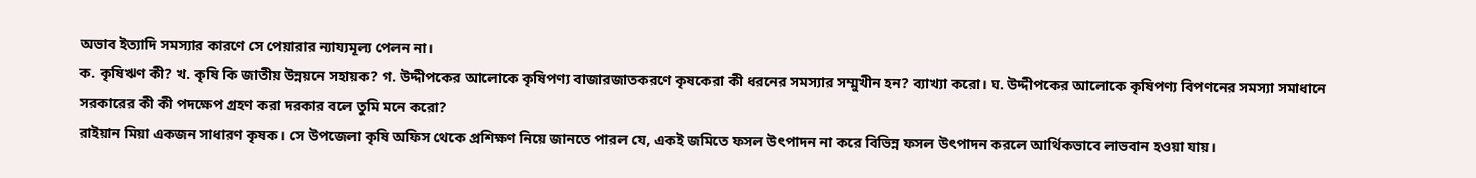অভাব ইত্যাদি সমস্যার কারণে সে পেয়ারার ন্যায্যমূল্য পেলন না।
ক. কৃষিঋণ কী? খ. কৃষি কি জাতীয় উন্নয়নে সহায়ক? গ. উদ্দীপকের আলোকে কৃষিপণ্য বাজারজাতকরণে কৃষকেরা কী ধরনের সমস্যার সম্মুখীন হন? ব্যাখ্যা করো। ঘ. উদ্দীপকের আলোকে কৃষিপণ্য বিপণনের সমস্যা সমাধানে সরকারের কী কী পদক্ষেপ গ্রহণ করা দরকার বলে তুমি মনে করো?
রাইয়ান মিয়া একজন সাধারণ কৃষক। সে উপজেলা কৃষি অফিস থেকে প্রশিক্ষণ নিয়ে জানতে পারল যে, একই জমিতে ফসল উৎপাদন না করে বিভিন্ন ফসল উৎপাদন করলে আর্থিকভাবে লাভবান হওয়া যায়।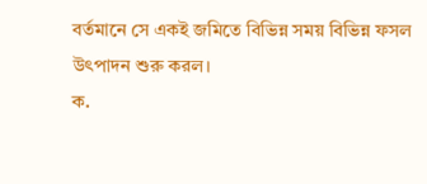বর্তমানে সে একই জমিতে বিভিন্ন সময় বিভিন্ন ফসল উৎপাদন শুরু করল।
ক.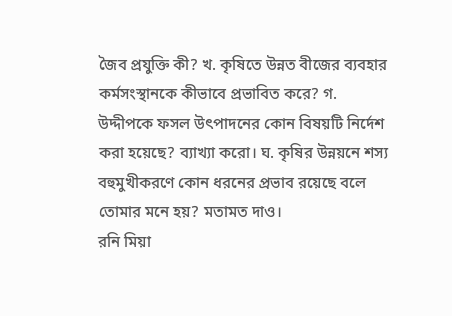জৈব প্রযুক্তি কী? খ. কৃষিতে উন্নত বীজের ব্যবহার কর্মসংস্থানকে কীভাবে প্রভাবিত করে? গ. উদ্দীপকে ফসল উৎপাদনের কোন বিষয়টি নির্দেশ করা হয়েছে? ব্যাখ্যা করো। ঘ. কৃষির উন্নয়নে শস্য বহুমুখীকরণে কোন ধরনের প্রভাব রয়েছে বলে তোমার মনে হয়? মতামত দাও।
রনি মিয়া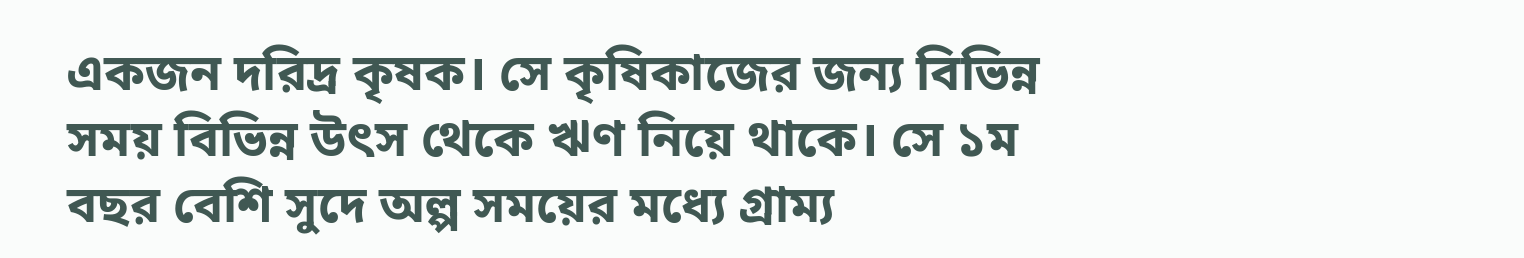একজন দরিদ্র কৃষক। সে কৃষিকাজের জন্য বিভিন্ন সময় বিভিন্ন উৎস থেকে ঋণ নিয়ে থাকে। সে ১ম বছর বেশি সুদে অল্প সময়ের মধ্যে গ্রাম্য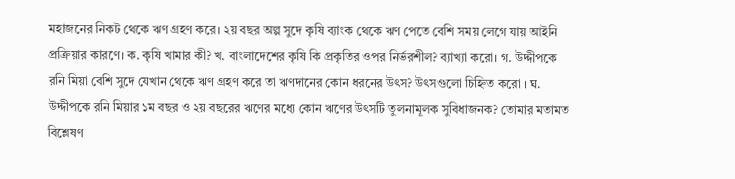মহাজনের নিকট থেকে ঋণ গ্রহণ করে। ২য় বছর অল্প সুদে কৃষি ব্যাংক থেকে ঋণ পেতে বেশি সময় লেগে যায় আইনি প্রক্রিয়ার কারণে। ক. কৃষি খামার কী? খ. বাংলাদেশের কৃষি কি প্রকৃতির ওপর নির্ভরশীল? ব্যাখ্যা করো। গ. উদ্দীপকে রনি মিয়া বেশি সুদে যেখান থেকে ঋণ গ্রহণ করে তা ঋণদানের কোন ধরনের উৎস? উৎসগুলো চিহ্নিত করো । ঘ. উদ্দীপকে রনি মিয়ার ১ম বছর ও ২য় বছরের ঋণের মধ্যে কোন ঋণের উৎসটি তুলনামূলক সুবিধাজনক? তোমার মতামত বিশ্লেষণ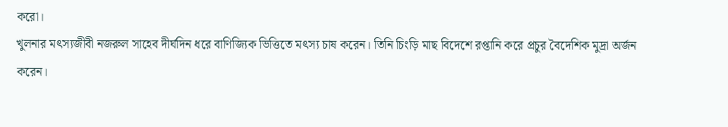করো।
খুলনার মৎস্যজীবী নজরুল সাহেব দীর্ঘদিন ধরে বাণিজ্যিক ভিত্তিতে মৎস্য চাষ করেন। তিনি চিংড়ি মাছ বিদেশে রপ্তানি করে প্রচুর বৈদেশিক মুদ্রা অর্জন করেন।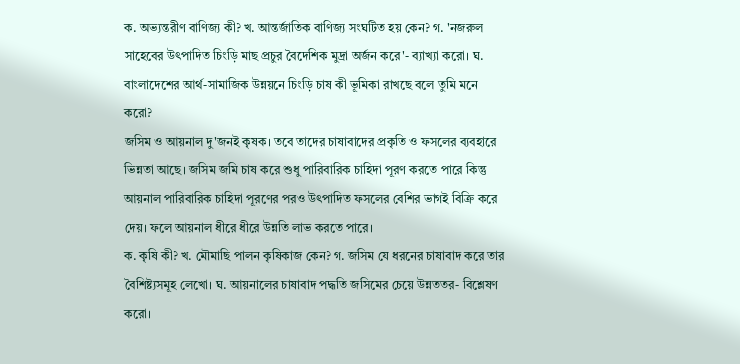ক. অভ্যন্তরীণ বাণিজ্য কী? খ. আন্তর্জাতিক বাণিজ্য সংঘটিত হয় কেন? গ. 'নজরুল সাহেবের উৎপাদিত চিংড়ি মাছ প্রচুর বৈদেশিক মুদ্রা অর্জন করে'- ব্যাখ্যা করো। ঘ. বাংলাদেশের আর্থ-সামাজিক উন্নয়নে চিংড়ি চাষ কী ভূমিকা রাখছে বলে তুমি মনে করো?
জসিম ও আয়নাল দু'জনই কৃষক। তবে তাদের চাষাবাদের প্রকৃতি ও ফসলের ব্যবহারে ভিন্নতা আছে। জসিম জমি চাষ করে শুধু পারিবারিক চাহিদা পূরণ করতে পারে কিন্তু আয়নাল পারিবারিক চাহিদা পূরণের পরও উৎপাদিত ফসলের বেশির ভাগই বিক্রি করে দেয়। ফলে আয়নাল ধীরে ধীরে উন্নতি লাভ করতে পারে।
ক. কৃষি কী? খ. মৌমাছি পালন কৃষিকাজ কেন? গ. জসিম যে ধরনের চাষাবাদ করে তার বৈশিষ্ট্যসমূহ লেখো। ঘ. আয়নালের চাষাবাদ পদ্ধতি জসিমের চেয়ে উন্নততর- বিশ্লেষণ করো।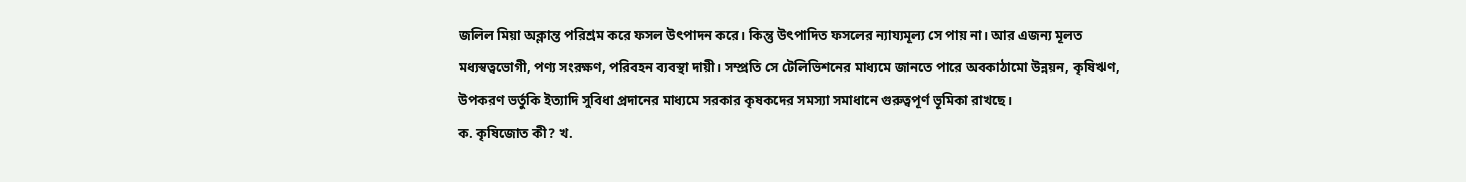জলিল মিয়া অক্লান্ত পরিশ্রম করে ফসল উৎপাদন করে। কিন্তু উৎপাদিত ফসলের ন্যায্যমূল্য সে পায় না। আর এজন্য মূলত মধ্যস্বত্বভোগী, পণ্য সংরক্ষণ, পরিবহন ব্যবস্থা দায়ী। সম্প্রতি সে টেলিভিশনের মাধ্যমে জানতে পারে অবকাঠামো উন্নয়ন, কৃষিঋণ, উপকরণ ভর্তুকি ইত্যাদি সুবিধা প্রদানের মাধ্যমে সরকার কৃষকদের সমস্যা সমাধানে গুরুত্বপূর্ণ ভূমিকা রাখছে।
ক. কৃষিজোত কী? খ.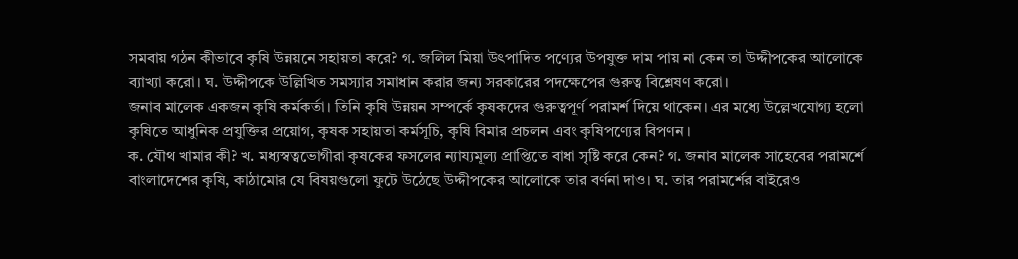সমবায় গঠন কীভাবে কৃষি উন্নয়নে সহায়তা করে? গ. জলিল মিয়া উৎপাদিত পণ্যের উপযুক্ত দাম পায় না কেন তা উদ্দীপকের আলোকে ব্যাখ্যা করো। ঘ. উদ্দীপকে উল্লিখিত সমস্যার সমাধান করার জন্য সরকারের পদক্ষেপের গুরুত্ব বিশ্লেষণ করো।
জনাব মালেক একজন কৃষি কর্মকর্তা। তিনি কৃষি উন্নয়ন সম্পর্কে কৃষকদের গুরুত্বপূর্ণ পরামর্শ দিয়ে থাকেন। এর মধ্যে উল্লেখযোগ্য হলো কৃষিতে আধুনিক প্রযুক্তির প্রয়োগ, কৃষক সহায়তা কর্মসূচি, কৃষি বিমার প্রচলন এবং কৃষিপণ্যের বিপণন ।
ক. যৌথ খামার কী? খ. মধ্যস্বত্বভোগীরা কৃষকের ফসলের ন্যায্যমূল্য প্রাপ্তিতে বাধা সৃষ্টি করে কেন? গ. জনাব মালেক সাহেবের পরামর্শে বাংলাদেশের কৃষি, কাঠামোর যে বিষয়গুলো ফুটে উঠেছে উদ্দীপকের আলোকে তার বর্ণনা দাও। ঘ. তার পরামর্শের বাইরেও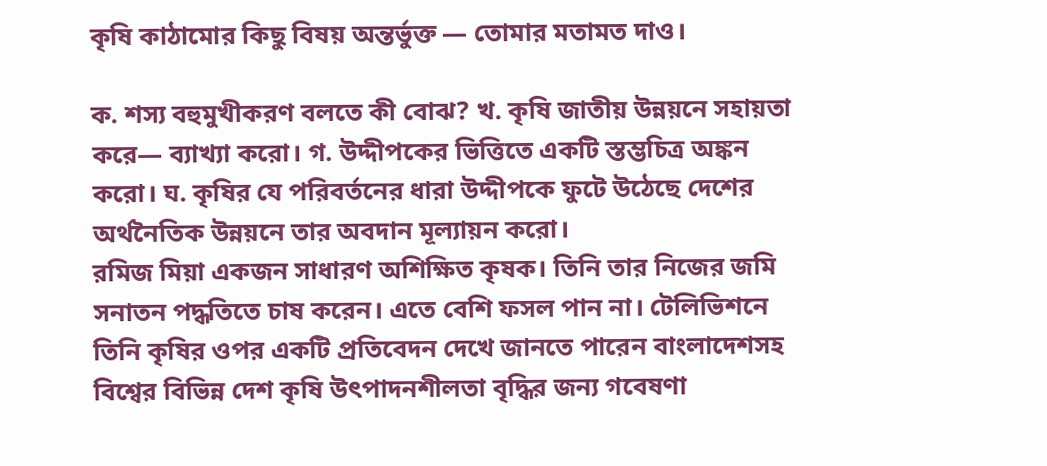কৃষি কাঠামোর কিছু বিষয় অন্তর্ভুক্ত — তোমার মতামত দাও।

ক. শস্য বহুমুখীকরণ বলতে কী বোঝ? খ. কৃষি জাতীয় উন্নয়নে সহায়তা করে— ব্যাখ্যা করো। গ. উদ্দীপকের ভিত্তিতে একটি স্তম্ভচিত্র অঙ্কন করো। ঘ. কৃষির যে পরিবর্তনের ধারা উদ্দীপকে ফুটে উঠেছে দেশের অর্থনৈতিক উন্নয়নে তার অবদান মূল্যায়ন করো।
রমিজ মিয়া একজন সাধারণ অশিক্ষিত কৃষক। তিনি তার নিজের জমি সনাতন পদ্ধতিতে চাষ করেন। এতে বেশি ফসল পান না। টেলিভিশনে তিনি কৃষির ওপর একটি প্রতিবেদন দেখে জানতে পারেন বাংলাদেশসহ বিশ্বের বিভিন্ন দেশ কৃষি উৎপাদনশীলতা বৃদ্ধির জন্য গবেষণা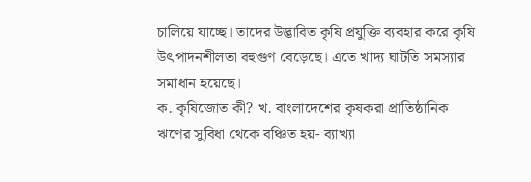চালিয়ে যাচ্ছে। তাদের উদ্ভাবিত কৃষি প্রযুক্তি ব্যবহার করে কৃষি উৎপাদনশীলতা বহুগুণ বেড়েছে। এতে খাদ্য ঘাটতি সমস্যার সমাধান হয়েছে।
ক. কৃষিজোত কী? খ. বাংলাদেশের কৃষকরা প্রাতিষ্ঠানিক ঋণের সুবিধা থেকে বঞ্চিত হয়- ব্যাখ্যা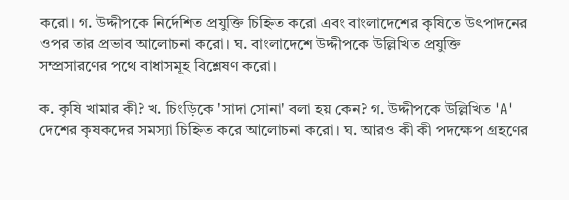করো। গ. উদ্দীপকে নির্দেশিত প্রযুক্তি চিহ্নিত করো এবং বাংলাদেশের কৃষিতে উৎপাদনের ওপর তার প্রভাব আলোচনা করো। ঘ. বাংলাদেশে উদ্দীপকে উল্লিখিত প্রযুক্তি সম্প্রসারণের পথে বাধাসমূহ বিশ্লেষণ করো।

ক. কৃষি খামার কী? খ. চিংড়িকে 'সাদা সোনা' বলা হয় কেন? গ. উদ্দীপকে উল্লিখিত 'A' দেশের কৃষকদের সমস্যা চিহ্নিত করে আলোচনা করো। ঘ. আরও কী কী পদক্ষেপ গ্রহণের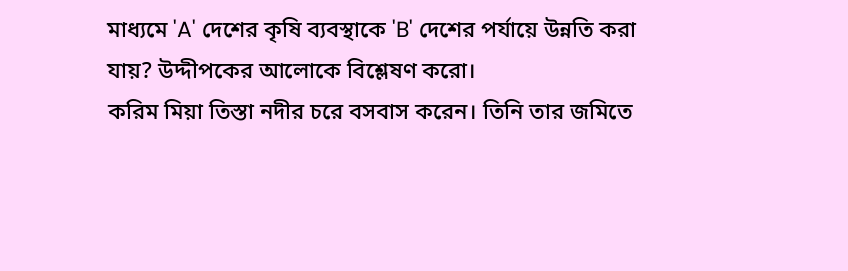মাধ্যমে 'A' দেশের কৃষি ব্যবস্থাকে 'B' দেশের পর্যায়ে উন্নতি করা যায়? উদ্দীপকের আলোকে বিশ্লেষণ করো।
করিম মিয়া তিস্তা নদীর চরে বসবাস করেন। তিনি তার জমিতে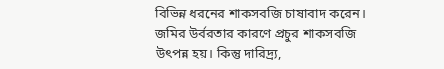বিভিন্ন ধরনের শাকসবজি চাষাবাদ করেন। জমির উর্বরতার কারণে প্রচুর শাকসবজি উৎপন্ন হয়। কিন্তু দারিদ্র্য,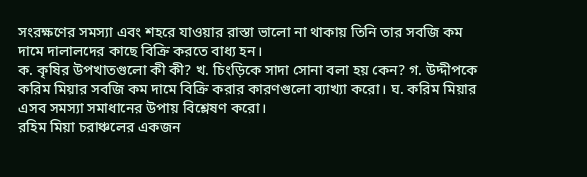সংরক্ষণের সমস্যা এবং শহরে যাওয়ার রাস্তা ভালো না থাকায় তিনি তার সবজি কম দামে দালালদের কাছে বিক্রি করতে বাধ্য হন।
ক. কৃষির উপখাতগুলো কী কী? খ. চিংড়িকে সাদা সোনা বলা হয় কেন? গ. উদ্দীপকে করিম মিয়ার সবজি কম দামে বিক্রি করার কারণগুলো ব্যাখ্যা করো। ঘ. করিম মিয়ার এসব সমস্যা সমাধানের উপায় বিশ্লেষণ করো।
রহিম মিয়া চরাঞ্চলের একজন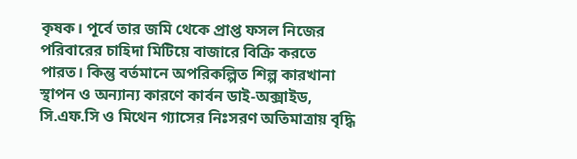কৃষক। পূর্বে তার জমি থেকে প্রাপ্ত ফসল নিজের পরিবারের চাহিদা মিটিয়ে বাজারে বিক্রি করতে পারত। কিন্তু বর্তমানে অপরিকল্পিত শিল্প কারখানা স্থাপন ও অন্যান্য কারণে কার্বন ডাই-অক্সাইড, সি.এফ.সি ও মিথেন গ্যাসের নিঃসরণ অতিমাত্রায় বৃদ্ধি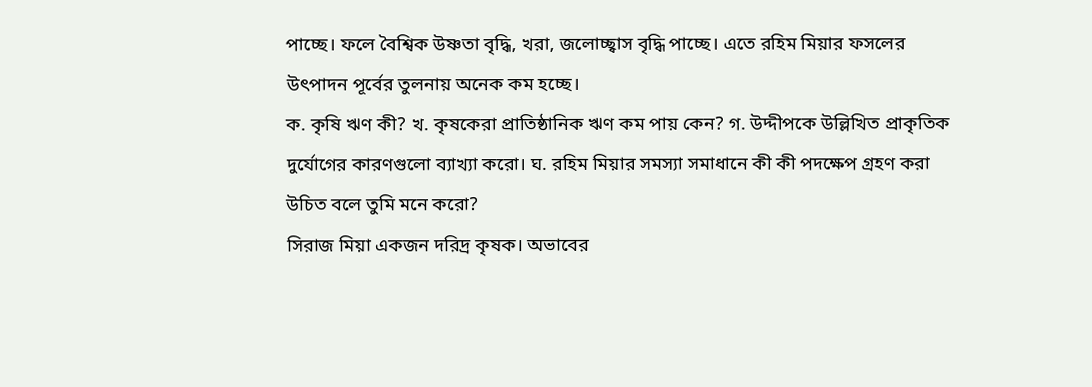পাচ্ছে। ফলে বৈশ্বিক উষ্ণতা বৃদ্ধি, খরা, জলোচ্ছ্বাস বৃদ্ধি পাচ্ছে। এতে রহিম মিয়ার ফসলের উৎপাদন পূর্বের তুলনায় অনেক কম হচ্ছে।
ক. কৃষি ঋণ কী? খ. কৃষকেরা প্রাতিষ্ঠানিক ঋণ কম পায় কেন? গ. উদ্দীপকে উল্লিখিত প্রাকৃতিক দুর্যোগের কারণগুলো ব্যাখ্যা করো। ঘ. রহিম মিয়ার সমস্যা সমাধানে কী কী পদক্ষেপ গ্রহণ করা উচিত বলে তুমি মনে করো?
সিরাজ মিয়া একজন দরিদ্র কৃষক। অভাবের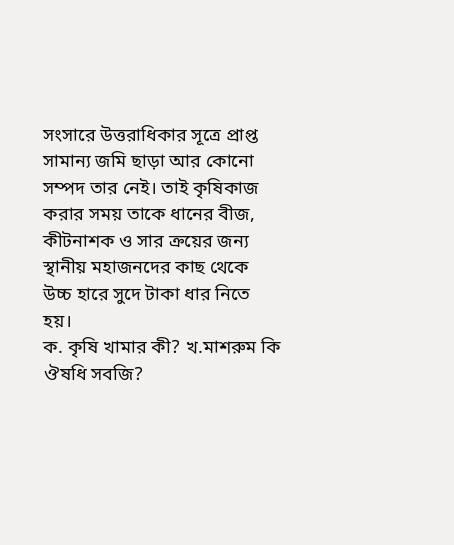সংসারে উত্তরাধিকার সূত্রে প্রাপ্ত সামান্য জমি ছাড়া আর কোনো সম্পদ তার নেই। তাই কৃষিকাজ করার সময় তাকে ধানের বীজ, কীটনাশক ও সার ক্রয়ের জন্য স্থানীয় মহাজনদের কাছ থেকে উচ্চ হারে সুদে টাকা ধার নিতে হয়।
ক. কৃষি খামার কী? খ.মাশরুম কি ঔষধি সবজি?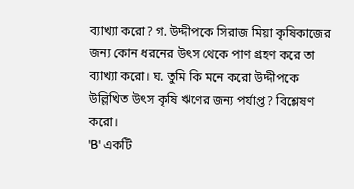ব্যাখ্যা করো? গ. উদ্দীপকে সিরাজ মিয়া কৃষিকাজের জন্য কোন ধরনের উৎস থেকে পাণ গ্রহণ করে তা ব্যাখ্যা করো। ঘ. তুমি কি মনে করো উদ্দীপকে উল্লিখিত উৎস কৃষি ঋণের জন্য পর্যাপ্ত? বিশ্লেষণ করো।
'B' একটি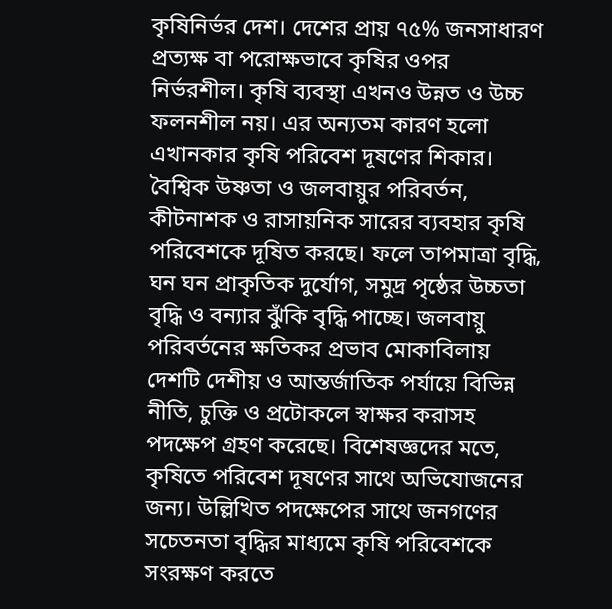কৃষিনির্ভর দেশ। দেশের প্রায় ৭৫% জনসাধারণ প্রত্যক্ষ বা পরোক্ষভাবে কৃষির ওপর নির্ভরশীল। কৃষি ব্যবস্থা এখনও উন্নত ও উচ্চ ফলনশীল নয়। এর অন্যতম কারণ হলো এখানকার কৃষি পরিবেশ দূষণের শিকার। বৈশ্বিক উষ্ণতা ও জলবায়ুর পরিবর্তন, কীটনাশক ও রাসায়নিক সারের ব্যবহার কৃষি পরিবেশকে দূষিত করছে। ফলে তাপমাত্রা বৃদ্ধি, ঘন ঘন প্রাকৃতিক দুর্যোগ, সমুদ্র পৃষ্ঠের উচ্চতা বৃদ্ধি ও বন্যার ঝুঁকি বৃদ্ধি পাচ্ছে। জলবায়ু পরিবর্তনের ক্ষতিকর প্রভাব মোকাবিলায় দেশটি দেশীয় ও আন্তর্জাতিক পর্যায়ে বিভিন্ন নীতি, চুক্তি ও প্রটোকলে স্বাক্ষর করাসহ পদক্ষেপ গ্রহণ করেছে। বিশেষজ্ঞদের মতে, কৃষিতে পরিবেশ দূষণের সাথে অভিযোজনের জন্য। উল্লিখিত পদক্ষেপের সাথে জনগণের সচেতনতা বৃদ্ধির মাধ্যমে কৃষি পরিবেশকে সংরক্ষণ করতে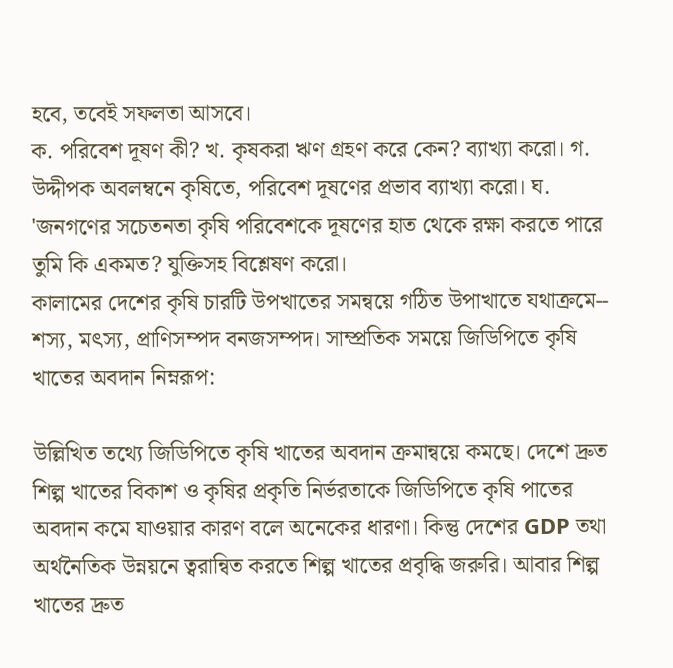হবে, তবেই সফলতা আসবে।
ক. পরিবেশ দূষণ কী? খ. কৃষকরা ঋণ গ্রহণ করে কেন? ব্যাখ্যা করো। গ. উদ্দীপক অবলম্বনে কৃষিতে, পরিবেশ দূষণের প্রভাব ব্যাখ্যা করো। ঘ. 'জনগণের সচেতনতা কৃষি পরিবেশকে দূষণের হাত থেকে রক্ষা করতে পারে তুমি কি একমত? যুক্তিসহ বিশ্লেষণ করো।
কালামের দেশের কৃষি চারটি উপখাতের সমন্বয়ে গঠিত উপাখাতে যথাক্রমে-- শস্য, মৎস্য, প্রাণিসম্পদ বনজসম্পদ। সাম্প্রতিক সময়ে জিডিপিতে কৃষি খাতের অবদান নিম্নরূপ:

উল্লিখিত তথ্যে জিডিপিতে কৃষি খাতের অবদান ক্রমান্বয়ে কমছে। দেশে দ্রুত শিল্প খাতের বিকাশ ও কৃষির প্রকৃতি নির্ভরতাকে জিডিপিতে কৃষি পাতের অবদান কমে যাওয়ার কারণ বলে অনেকের ধারণা। কিন্তু দেশের GDP তথা অর্থনৈতিক উন্নয়নে ত্বরান্বিত করতে শিল্প খাতের প্রবৃদ্ধি জরুরি। আবার শিল্প খাতের দ্রুত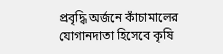প্রবৃদ্ধি অর্জনে কাঁচামালের যোগানদাতা হিসেবে কৃষি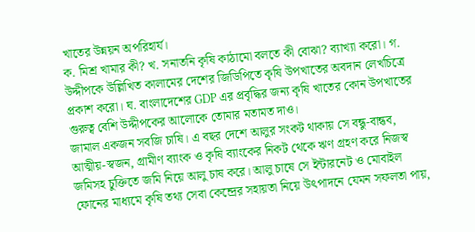খাতের উন্নয়ন অপরিহার্য।
ক. মিশ্র খামার কী? খ. সনাতনি কৃষি কাঠামো বলতে কী বোঝা? ব্যাখ্যা করো। গ. উদ্দীপকে উল্লিখিত কালামের দেশের জিডিপিতে কৃষি উপখাতের অবদান লেখচিত্রে প্রকাশ করো। ঘ. বাংলাদেশের GDP এর প্রবৃদ্ধির জন্য কৃষি খাতের কোন উপখাতের গুরুত্ব বেশি উদ্দীপকের আলোকে তোমার মতামত দাও।
জামাল একজন সবজি চাষি। এ বছর দেশে আলুর সংকট থাকায় সে বন্ধু-বান্ধব, আত্মীয়-স্বজন, গ্রামীণ ব্যাংক ও কৃষি ব্যাংকের নিকট থেকে ঋণ গ্রহণ করে নিজস্ব জমিসহ চুক্তিতে জমি নিয়ে আলু চাষ করে। আলু চাষে সে ইন্টারনেট ও মোবাইল ফোনের মাধ্যমে কৃষি তথ্য সেবা কেন্দ্রের সহায়তা নিয়ে উৎপাদনে যেমন সফলতা পায়,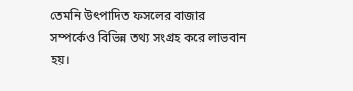তেমনি উৎপাদিত ফসলের বাজার সম্পর্কেও বিভিন্ন তথ্য সংগ্রহ করে লাভবান হয়।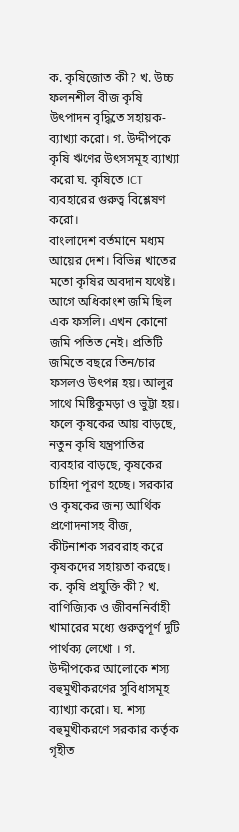ক. কৃষিজোত কী? খ. উচ্চ ফলনশীল বীজ কৃষি উৎপাদন বৃদ্ধিতে সহায়ক- ব্যাখ্যা করো। গ. উদ্দীপকে কৃষি ঋণের উৎসসমূহ ব্যাখ্যা করো ঘ. কৃষিতে ICT ব্যবহারের গুরুত্ব বিশ্লেষণ করো।
বাংলাদেশ বর্তমানে মধ্যম আয়ের দেশ। বিভিন্ন খাতের মতো কৃষির অবদান যথেষ্ট। আগে অধিকাংশ জমি ছিল এক ফসলি। এখন কোনো জমি পতিত নেই। প্রতিটি জমিতে বছরে তিন/চার ফসলও উৎপন্ন হয়। আলুর সাথে মিষ্টিকুমড়া ও ভুট্টা হয়। ফলে কৃষকের আয় বাড়ছে, নতুন কৃষি যন্ত্রপাতির ব্যবহার বাড়ছে, কৃষকের চাহিদা পূরণ হচ্ছে। সরকার ও কৃষকের জন্য আর্থিক প্রণোদনাসহ বীজ, কীটনাশক সরবরাহ করে কৃষকদের সহায়তা করছে।
ক. কৃষি প্রযুক্তি কী? খ. বাণিজ্যিক ও জীবননির্বাহী খামারের মধ্যে গুরুত্বপূর্ণ দুটি পার্থক্য লেখো । গ. উদ্দীপকের আলোকে শস্য বহুমুখীকরণের সুবিধাসমূহ ব্যাখ্যা করো। ঘ. শস্য বহুমুখীকরণে সরকার কর্তৃক গৃহীত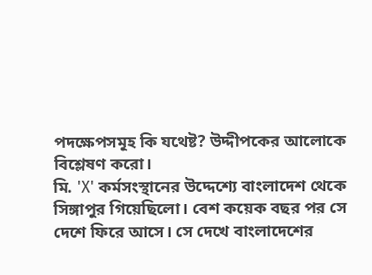পদক্ষেপসমূহ কি যথেষ্ট? উদ্দীপকের আলোকে বিশ্লেষণ করো।
মি. 'X' কর্মসংস্থানের উদ্দেশ্যে বাংলাদেশ থেকে সিঙ্গাপুর গিয়েছিলো। বেশ কয়েক বছর পর সে দেশে ফিরে আসে। সে দেখে বাংলাদেশের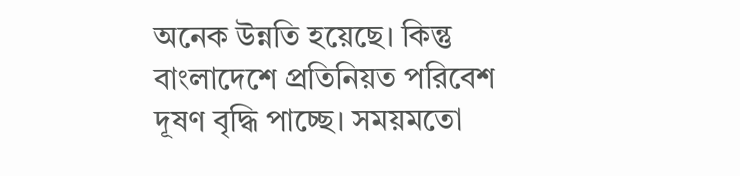অনেক উন্নতি হয়েছে। কিন্তু বাংলাদেশে প্রতিনিয়ত পরিবেশ দূষণ বৃদ্ধি পাচ্ছে। সময়মতো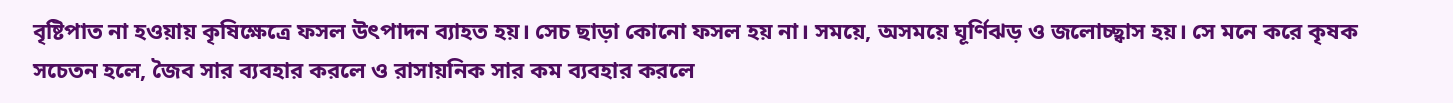বৃষ্টিপাত না হওয়ায় কৃষিক্ষেত্রে ফসল উৎপাদন ব্যাহত হয়। সেচ ছাড়া কোনো ফসল হয় না। সময়ে, অসময়ে ঘূর্ণিঝড় ও জলোচ্ছ্বাস হয়। সে মনে করে কৃষক সচেতন হলে, জৈব সার ব্যবহার করলে ও রাসায়নিক সার কম ব্যবহার করলে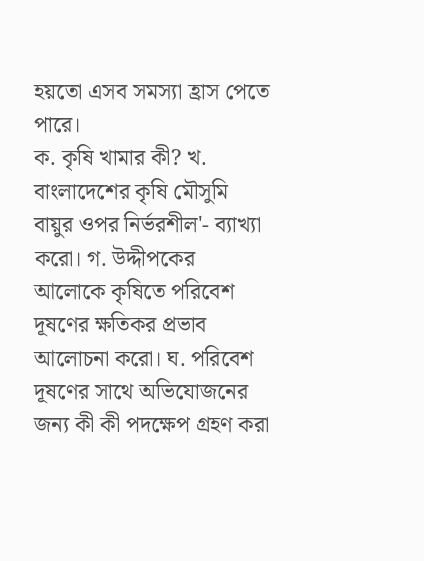হয়তো এসব সমস্যা হ্রাস পেতে পারে।
ক. কৃষি খামার কী? খ. বাংলাদেশের কৃষি মৌসুমি বায়ুর ওপর নির্ভরশীল'- ব্যাখ্যা করো। গ. উদ্দীপকের আলোকে কৃষিতে পরিবেশ দূষণের ক্ষতিকর প্রভাব আলোচনা করো। ঘ. পরিবেশ দূষণের সাথে অভিযোজনের জন্য কী কী পদক্ষেপ গ্রহণ করা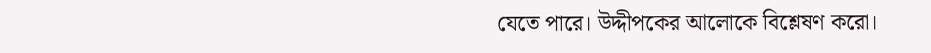যেতে পারে। উদ্দীপকের আলোকে বিশ্লেষণ করো।